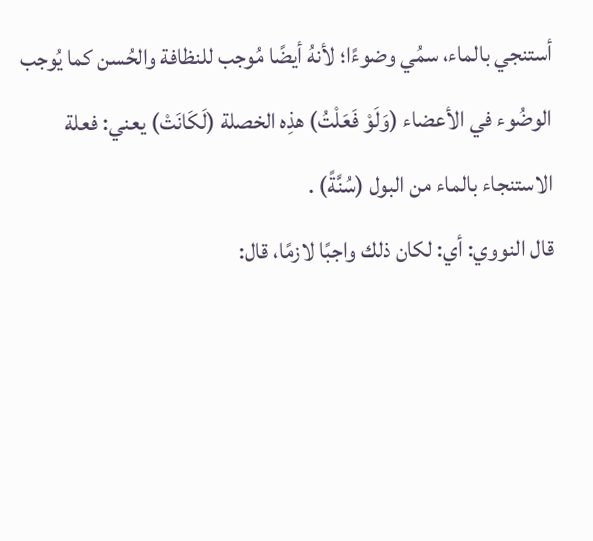أستنجي بالماء، سمُي وضوءًا؛ لأنهُ أيضًا مُوجب للنظافة والحُسن كما يُوجب الوضُوء في الأعضاء (وَلَوْ فَعَلْتُ) هذِه الخصلة (لَكَانَتْ) يعني: فعلة الاستنجاء بالماء من البول (سُنَّةً) .
قال النووي: أي: لكان ذلك واجبًا لازمًا، قال: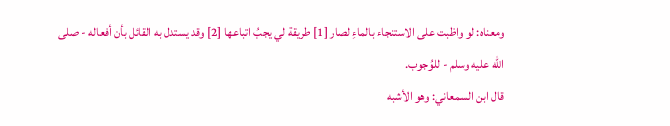ومعناه: لو واظبت على الاستنجاء بالماءِ لصار [1] طريقة لي يجبُ اتباعها [2] وقد يستدل به القائل بأن أفعاله - صلى الله عليه وسلم - للوُجوب.
قال ابن السمعاني: وهو الأشبه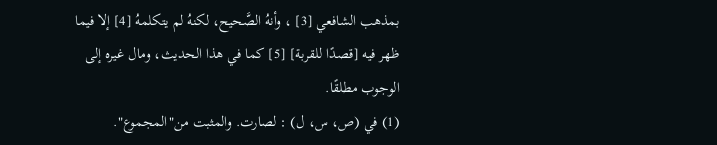بمذهب الشافعي [3] ، وأنهُ الصَّحيح، لكنهُ لم يتكلمهُ [4] إلا فيما ظهر فيه [قصدًا للقربة] [5] كما في هذا الحديث، ومال غيره إلى الوجوب مطلقًا.
(1) في (ص، س، ل) : لصارت. والمثبت من"المجموع".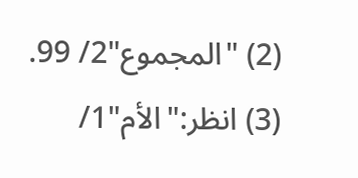(2) "المجموع"2/ 99.
(3) انظر:"الأم"1/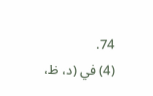74.
(4) في (د، ظ،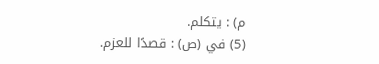م) : يتكلم.
(5) في (ص) : قصدًا للعزم.